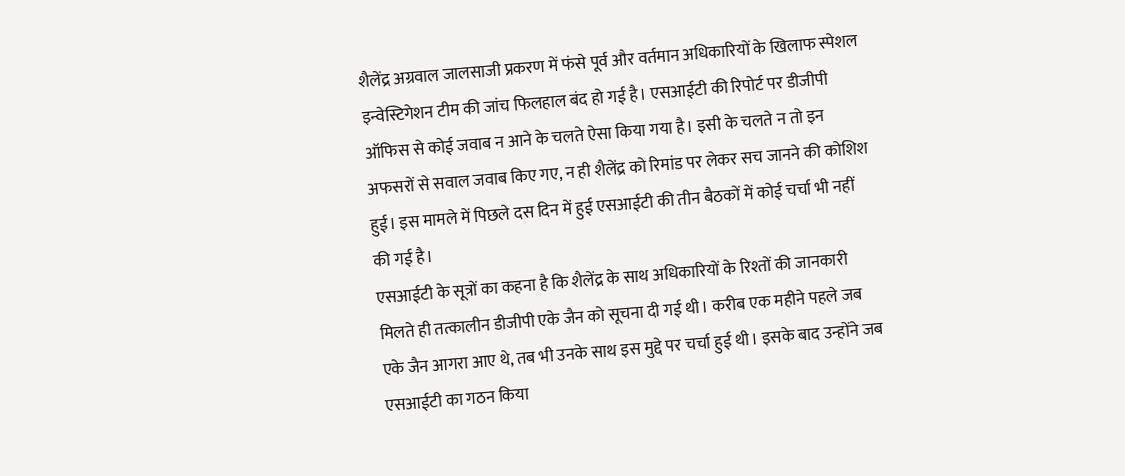शैलेंद्र अग्रवाल जालसाजी प्रकरण में फंसे पूर्व और वर्तमान अधिकारियों के खिलाफ स्पेशल इन्वेस्टिगेशन टीम की जांच फिलहाल बंद हो गई है। एसआईटी की रिपोर्ट पर डीजीपी ऑफिस से कोई जवाब न आने के चलते ऐसा किया गया है। इसी के चलते न तो इन अफसरों से सवाल जवाब किए गए, न ही शैलेंद्र को रिमांड पर लेकर सच जानने की कोशिश हुई। इस मामले में पिछले दस दिन में हुई एसआईटी की तीन बैठकों में कोई चर्चा भी नहीं की गई है।
एसआईटी के सूत्रों का कहना है कि शैलेंद्र के साथ अधिकारियों के रिश्तों की जानकारी मिलते ही तत्कालीन डीजीपी एके जैन को सूचना दी गई थी। करीब एक महीने पहले जब एके जैन आगरा आए थे, तब भी उनके साथ इस मुद्दे पर चर्चा हुई थी। इसके बाद उन्होंने जब एसआईटी का गठन किया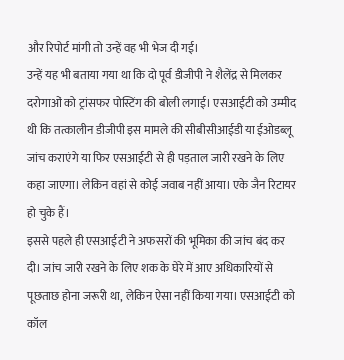और रिपोर्ट मांगी तो उन्हें वह भी भेज दी गई।
उन्हें यह भी बताया गया था कि दो पूर्व डीजीपी ने शैलेंद्र से मिलकर दरोगाओं को ट्रांसफर पोस्टिंग की बोली लगाई। एसआईटी को उम्मीद थी कि तत्कालीन डीजीपी इस मामले की सीबीसीआईडी या ईओडब्लू जांच कराएंगे या फिर एसआईटी से ही पड़ताल जारी रखने के लिए कहा जाएगा। लेकिन वहां से कोई जवाब नहीं आया। एके जैन रिटायर हो चुके हैं।
इससे पहले ही एसआईटी ने अफसरों की भूमिका की जांच बंद कर दी। जांच जारी रखने के लिए शक के घेरे में आए अधिकारियों से पूछताछ होना जरूरी था, लेकिन ऐसा नहीं किया गया। एसआईटी को कॉल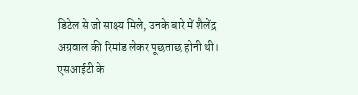डिटेल से जो साक्ष्य मिले, उनके बारे में शैलेंद्र अग्रवाल की रिमांड लेकर पूछताछ होनी थी। एसआईटी के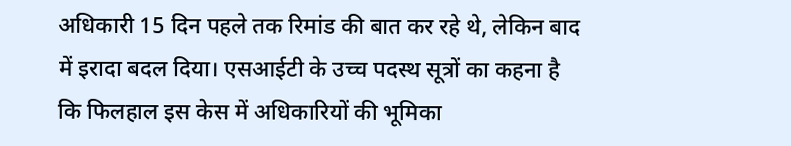अधिकारी 15 दिन पहले तक रिमांड की बात कर रहे थे, लेकिन बाद में इरादा बदल दिया। एसआईटी के उच्च पदस्थ सूत्रों का कहना है कि फिलहाल इस केस में अधिकारियों की भूमिका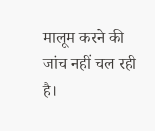मालूम करने की जांच नहीं चल रही है।